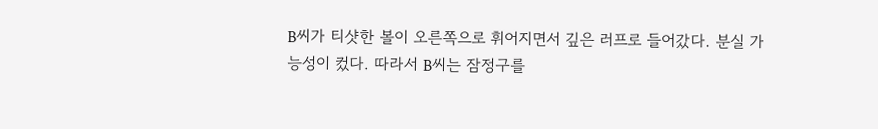B씨가 티샷한 볼이 오른쪽으로 휘어지면서 깊은 러프로 들어갔다. 분실 가능성이 컸다. 따라서 B씨는 잠정구를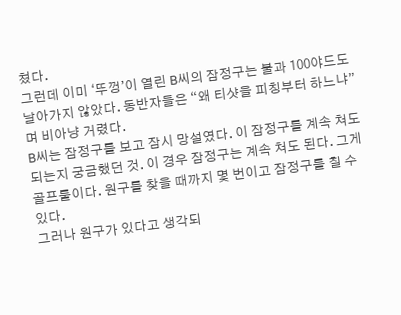쳤다.
그런데 이미 ‘뚜껑’이 열린 B씨의 잠정구는 불과 100야드도 날아가지 않았다. 동반자들은 “왜 티샷을 피칭부터 하느냐”며 비아냥 거렸다.
B씨는 잠정구를 보고 잠시 망설였다. 이 잠정구를 계속 쳐도 되는지 궁금했던 것. 이 경우 잠정구는 계속 쳐도 된다. 그게 골프룰이다. 원구를 찾을 때까지 몇 번이고 잠정구를 칠 수 있다.
그러나 원구가 있다고 생각되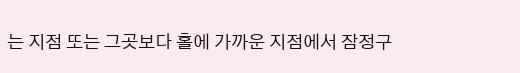는 지점 또는 그곳보다 홀에 가까운 지점에서 잠정구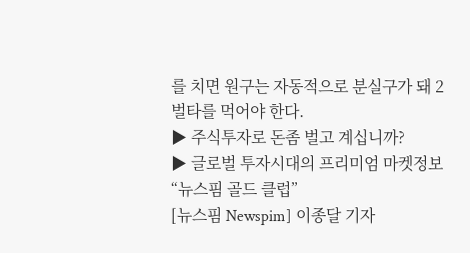를 치면 원구는 자동적으로 분실구가 돼 2벌타를 먹어야 한다.
▶ 주식투자로 돈좀 벌고 계십니까?
▶ 글로벌 투자시대의 프리미엄 마켓정보 “뉴스핌 골드 클럽”
[뉴스핌 Newspim] 이종달 기자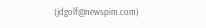(jdgolf@newspim.com)